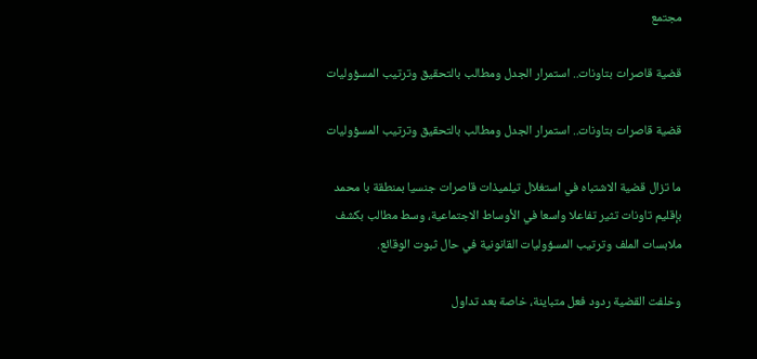مجتمع

قضية قاصرات بتاونات.. استمرار الجدل ومطالب بالتحقيق وترتيب المسؤوليات

قضية قاصرات بتاونات.. استمرار الجدل ومطالب بالتحقيق وترتيب المسؤوليات

ما تزال قضية الاشتباه في استغلال تيلميذات قاصرات جنسيا بمنطقة با محمد بإقليم تاونات تثير تفاعلا واسعا في الأوساط الاجتماعية، وسط مطالب بكشف ملابسات الملف وترتيب المسؤوليات القانونية في حال ثبوت الوقائع.

وخلفت القضية ردود فعل متباينة، خاصة بعد تداول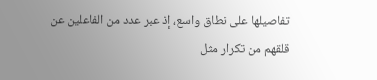تفاصيلها على نطاق واسع، إذ عبر عدد من الفاعلين عن قلقهم من تكرار مثل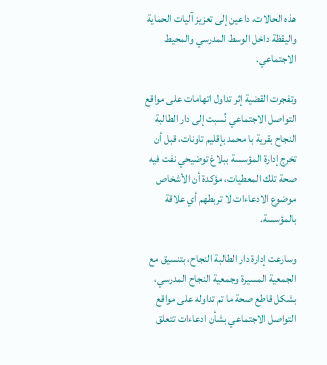هذه الحالات، داعين إلى تعزيز آليات الحماية واليقظة داخل الوسط المدرسي والمحيط الاجتماعي.

وتفجرت القضية إثر تداول اتهامات على مواقع التواصل الاجتماعي نُسبت إلى دار الطالبة النجاح بقرية با محمد بإقليم تاونات، قبل أن تخرج إدارة المؤسسة ببلاغ توضيحي نفت فيه صحة تلك المعطيات، مؤكدة أن الأشخاص موضوع الادعاءات لا تربطهم أي علاقة بالمؤسسة.

وسارعت إدارة دار الطالبة النجاح، بتنسيق مع الجمعية المسيرة وجمعية النجاح المدرسي، بشكل قاطع صحة ما تم تداوله على مواقع التواصل الاجتماعي بشأن ادعاءات تتعلق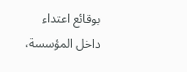بوقائع اعتداء داخل المؤسسة،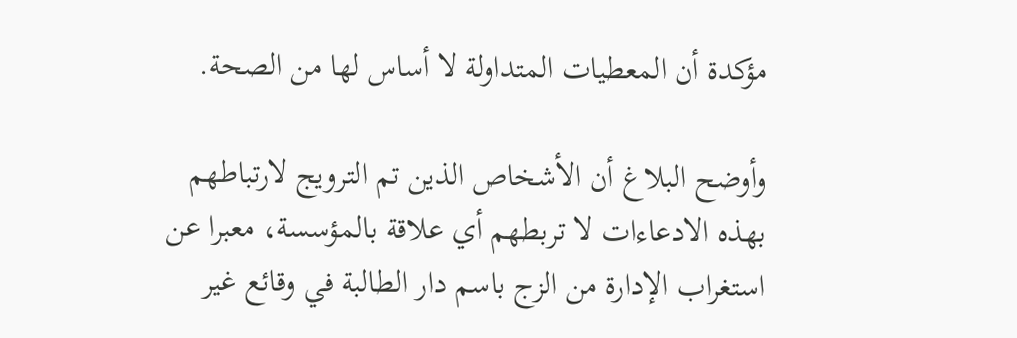مؤكدة أن المعطيات المتداولة لا أساس لها من الصحة.

وأوضح البلاغ أن الأشخاص الذين تم الترويج لارتباطهم بهذه الادعاءات لا تربطهم أي علاقة بالمؤسسة، معبرا عن استغراب الإدارة من الزج باسم دار الطالبة في وقائع غير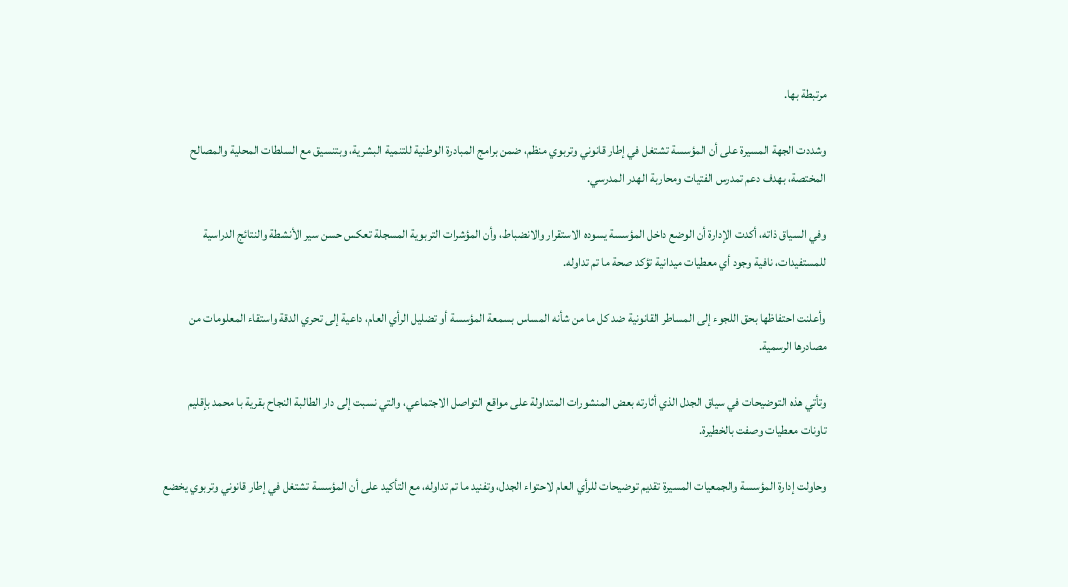مرتبطة بها.

وشددت الجهة المسيرة على أن المؤسسة تشتغل في إطار قانوني وتربوي منظم، ضمن برامج المبادرة الوطنية للتنمية البشرية، وبتنسيق مع السلطات المحلية والمصالح المختصة، بهدف دعم تمدرس الفتيات ومحاربة الهدر المدرسي.

وفي السياق ذاته، أكدت الإدارة أن الوضع داخل المؤسسة يسوده الاستقرار والانضباط، وأن المؤشرات التربوية المسجلة تعكس حسن سير الأنشطة والنتائج الدراسية للمستفيدات، نافية وجود أي معطيات ميدانية تؤكد صحة ما تم تداوله.

وأعلنت احتفاظها بحق اللجوء إلى المساطر القانونية ضد كل ما من شأنه المساس بسمعة المؤسسة أو تضليل الرأي العام، داعية إلى تحري الدقة واستقاء المعلومات من مصادرها الرسمية.

وتأتي هذه التوضيحات في سياق الجدل الذي أثارته بعض المنشورات المتداولة على مواقع التواصل الاجتماعي، والتي نسبت إلى دار الطالبة النجاح بقرية با محمد بإقليم تاونات معطيات وصفت بالخطيرة.

وحاولت إدارة المؤسسة والجمعيات المسيرة تقديم توضيحات للرأي العام لاحتواء الجدل، وتفنيد ما تم تداوله، مع التأكيد على أن المؤسسة تشتغل في إطار قانوني وتربوي يخضع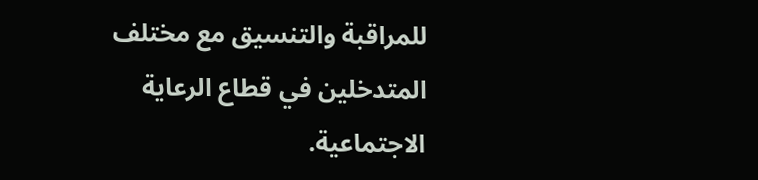للمراقبة والتنسيق مع مختلف المتدخلين في قطاع الرعاية الاجتماعية.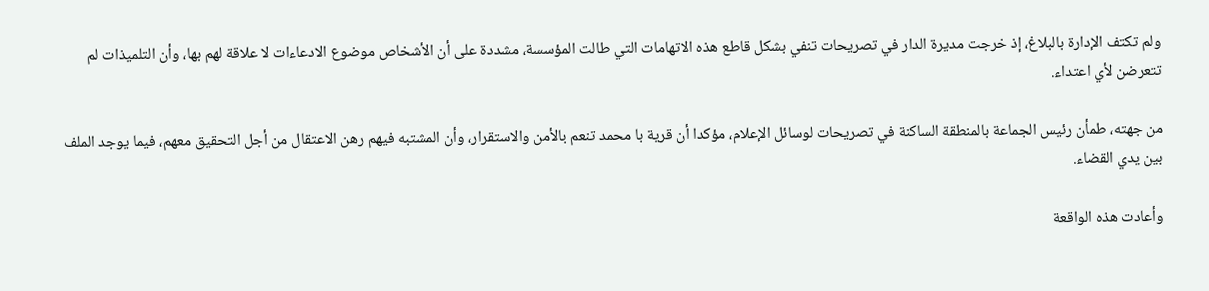ولم تكتف الإدارة بالبلاغ، إذ خرجت مديرة الدار في تصريحات تنفي بشكل قاطع هذه الاتهامات التي طالت المؤسسة، مشددة على أن الأشخاص موضوع الادعاءات لا علاقة لهم بها، وأن التلميذات لم تتعرضن لأي اعتداء.

من جهته، طمأن رئيس الجماعة بالمنطقة الساكنة في تصريحات لوسائل الإعلام، مؤكدا أن قرية با محمد تنعم بالأمن والاستقرار، وأن المشتبه فيهم رهن الاعتقال من أجل التحقيق معهم، فيما يوجد الملف بين يدي القضاء.

وأعادت هذه الواقعة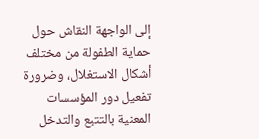إلى الواجهة النقاش حول حماية الطفولة من مختلف أشكال الاستغلال، وضرورة تفعيل دور المؤسسات المعنية بالتتبع والتدخل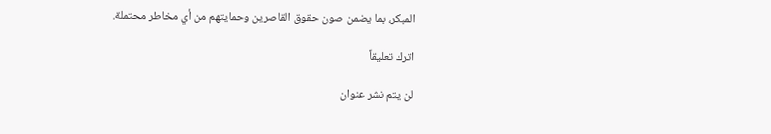المبكر، بما يضمن صون حقوق القاصرين وحمايتهم من أي مخاطر محتملة.

اترك تعليقاً

لن يتم نشر عنوان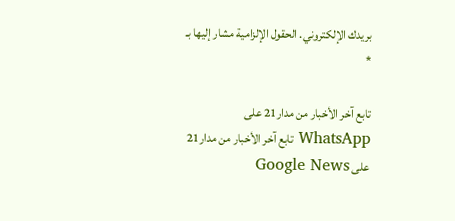بريدك الإلكتروني. الحقول الإلزامية مشار إليها بـ *

تابع آخر الأخبار من مدار21 على WhatsApp تابع آخر الأخبار من مدار21 على Google News